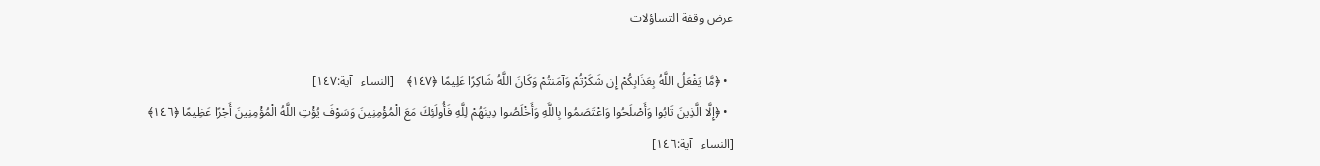عرض وقفة التساؤلات

  • ﴿مَّا يَفْعَلُ اللَّهُ بِعَذَابِكُمْ إِن شَكَرْتُمْ وَآمَنتُمْ وَكَانَ اللَّهُ شَاكِرًا عَلِيمًا ﴿١٤٧﴾    [النساء   آية:١٤٧]
  • ﴿إِلَّا الَّذِينَ تَابُوا وَأَصْلَحُوا وَاعْتَصَمُوا بِاللَّهِ وَأَخْلَصُوا دِينَهُمْ لِلَّهِ فَأُولَئِكَ مَعَ الْمُؤْمِنِينَ وَسَوْفَ يُؤْتِ اللَّهُ الْمُؤْمِنِينَ أَجْرًا عَظِيمًا ﴿١٤٦﴾    [النساء   آية:١٤٦]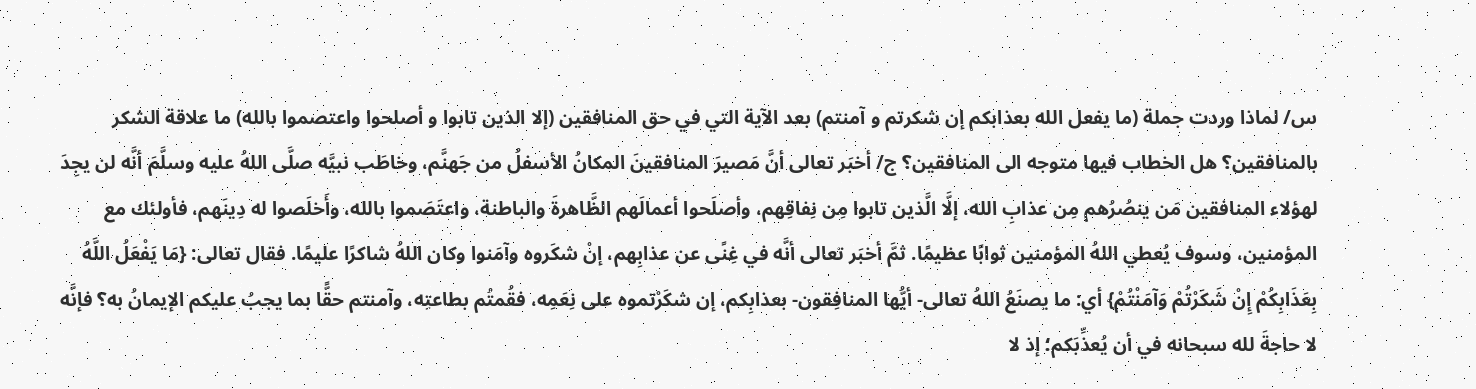س/ لماذا وردت جملة (ما يفعل الله بعذابكم إن شكرتم و آمنتم) بعد الآية التي في حق المنافقين (إلا الذين تابوا و أصلحوا واعتصموا بالله) ما علاقة الشكر بالمنافقين؟ هل الخطاب فيها متوجه الى المنافقين؟ ج/ أخبَر تعالى أنَّ مَصيرَ المنافقينَ المكانُ الأسفلُ من جَهنَّم، وخاطَب نبيَّه صلَّى اللهُ عليه وسلَّمَ أنَّه لن يجِدَ لهؤلاء المنافقين مَن ينصُرُهم مِن عذابِ الله، إلَّا الَّذين تابوا مِن نِفاقِهم، وأصلَحوا أعمالَهم الظَّاهرةَ والباطنة، واعتَصَموا بالله، وأَخلَصوا له دِينَهم، فأولئك مع المؤمنين، وسوف يُعطي اللهُ المؤمنين ثوابًا عظيمًا. ثمَّ أخبَر تعالى أنَّه في غِنًى عن عذابِهم، إنْ شكَروه وآمَنوا وكان اللهُ شاكرًا عليمًا. فقال تعالى: {مَا يَفْعَلُ اللَّهُ بِعَذَابِكُمْ إِنْ شَكَرْتُمْ وَآمَنْتُمْ} أي: ما يصنَعُ اللهُ تعالى- أيُّها المنافِقون- بعذابِكم، إن شكَرْتموه على نِعَمِه، فقُمتُم بطاعتِه، وآمنتم حقًّا بما يجبُ عليكم الإيمانُ به؟ فإنَّه لا حاجةَ لله سبحانه في أن يُعذِّبَكم؛ إذ لا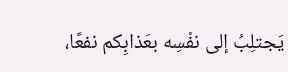يَجتلِبُ إلى نفْسِه بعَذابِكم نفعًا،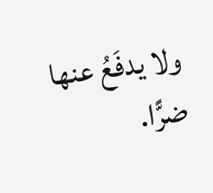ولا يدفَعُ عنها ضرًّا.